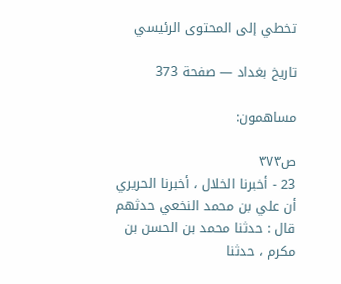تخطي إلى المحتوى الرئيسي

تاريخ بغداد — صفحة 373

مساهمون:

ص٣٧٣
23 - أخبرنا الخلال ، أخبرنا الحريري أن علي بن محمد النخعي حدثهم قال : حدثنا محمد بن الحسن بن مكرم ، حدثنا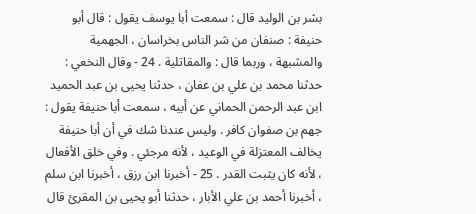بشر بن الوليد قال : سمعت أبا يوسف يقول : قال أبو حنيفة : صنفان من شر الناس بخراسان ، الجهمية والمشبهة ، وربما قال : والمقاتلية . 24 - وقال النخعي : حدثنا محمد بن علي بن عفان ، حدثنا يحيى بن عبد الحميد ابن عبد الرحمن الحماني عن أبيه ، سمعت أبا حنيفة يقول : جهم بن صفوان كافر . وليس عندنا شك في أن أبا حنيفة يخالف المعتزلة في الوعيد ، لأنه مرجئي . وفي خلق الأفعال ، لأنه كان يثبت القدر . 25 - أخبرنا ابن رزق ، أخبرنا ابن سلم ، أخبرنا أحمد بن علي الأبار ، حدثنا أبو يحيى بن المقرئ قال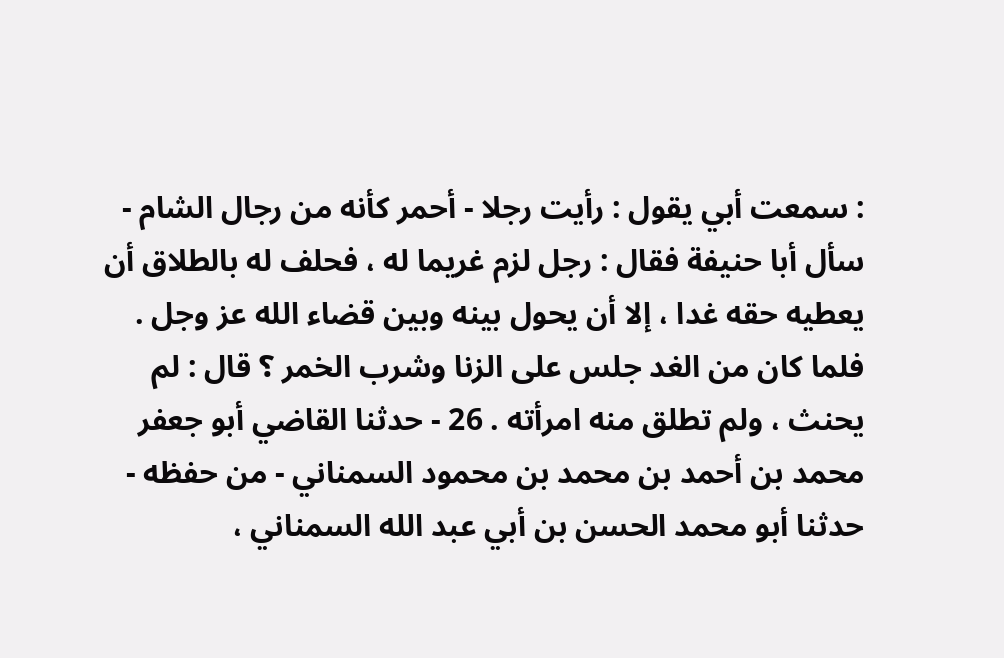: سمعت أبي يقول : رأيت رجلا - أحمر كأنه من رجال الشام - سأل أبا حنيفة فقال : رجل لزم غريما له ، فحلف له بالطلاق أن يعطيه حقه غدا ، إلا أن يحول بينه وبين قضاء الله عز وجل . فلما كان من الغد جلس على الزنا وشرب الخمر ؟ قال : لم يحنث ، ولم تطلق منه امرأته . 26 - حدثنا القاضي أبو جعفر محمد بن أحمد بن محمد بن محمود السمناني - من حفظه - حدثنا أبو محمد الحسن بن أبي عبد الله السمناني ،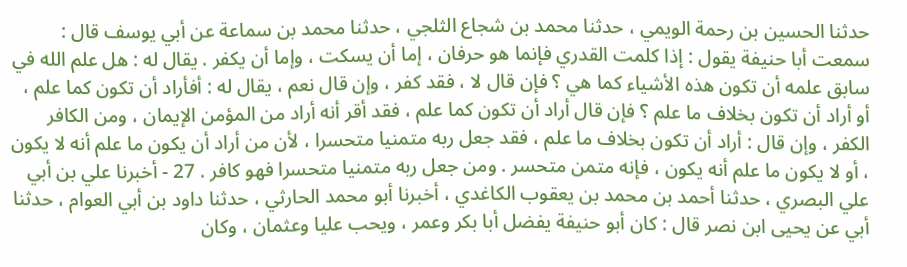حدثنا الحسين بن رحمة الويمي ، حدثنا محمد بن شجاع الثلجي ، حدثنا محمد بن سماعة عن أبي يوسف قال : سمعت أبا حنيفة يقول : إذا كلمت القدري فإنما هو حرفان ، إما أن يسكت ، وإما أن يكفر . يقال له : هل علم الله في سابق علمه أن تكون هذه الأشياء كما هي ؟ فإن قال لا ، فقد كفر ، وإن قال نعم ، يقال له : أفأراد أن تكون كما علم ، أو أراد أن تكون بخلاف ما علم ؟ فإن قال أراد أن تكون كما علم ، فقد أقر أنه أراد من المؤمن الإيمان ، ومن الكافر الكفر ، وإن قال : أراد أن تكون بخلاف ما علم ، فقد جعل ربه متمنيا متحسرا ، لأن من أراد أن يكون ما علم أنه لا يكون ، أو لا يكون ما علم أنه يكون ، فإنه متمن متحسر . ومن جعل ربه متمنيا متحسرا فهو كافر . 27 - أخبرنا علي بن أبي علي البصري ، حدثنا أحمد بن محمد بن يعقوب الكاغدي ، أخبرنا أبو محمد الحارثي ، حدثنا داود بن أبي العوام ، حدثنا أبي عن يحيى ابن نصر قال : كان أبو حنيفة يفضل أبا بكر وعمر ، ويحب عليا وعثمان ، وكان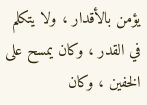يؤمن بالأقدار ، ولا يتكلم في القدر ، وكان يمسح على الخفين ، وكان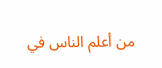من أعلم الناس في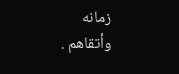زمانه وأتقاهم .